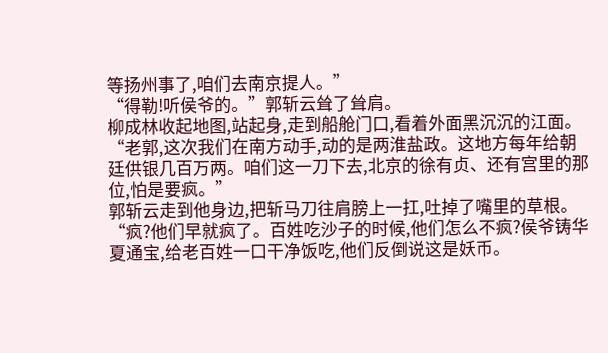等扬州事了,咱们去南京提人。”
“得勒!听侯爷的。”郭斩云耸了耸肩。
柳成林收起地图,站起身,走到船舱门口,看着外面黑沉沉的江面。
“老郭,这次我们在南方动手,动的是两淮盐政。这地方每年给朝廷供银几百万两。咱们这一刀下去,北京的徐有贞、还有宫里的那位,怕是要疯。”
郭斩云走到他身边,把斩马刀往肩膀上一扛,吐掉了嘴里的草根。
“疯?他们早就疯了。百姓吃沙子的时候,他们怎么不疯?侯爷铸华夏通宝,给老百姓一口干净饭吃,他们反倒说这是妖币。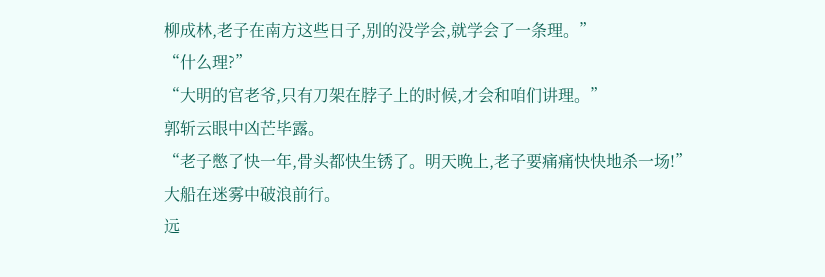柳成林,老子在南方这些日子,别的没学会,就学会了一条理。”
“什么理?”
“大明的官老爷,只有刀架在脖子上的时候,才会和咱们讲理。”
郭斩云眼中凶芒毕露。
“老子憋了快一年,骨头都快生锈了。明天晚上,老子要痛痛快快地杀一场!”
大船在迷雾中破浪前行。
远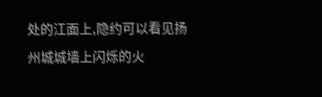处的江面上,隐约可以看见扬州城城墙上闪烁的火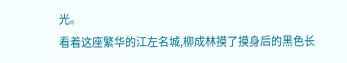光。
看着这座繁华的江左名城,柳成林摸了摸身后的黑色长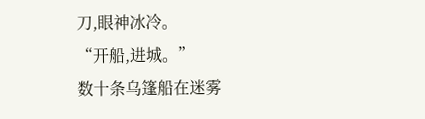刀,眼神冰冷。
“开船,进城。”
数十条乌篷船在迷雾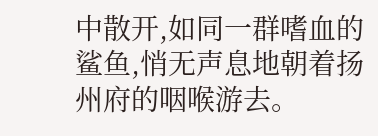中散开,如同一群嗜血的鲨鱼,悄无声息地朝着扬州府的咽喉游去。